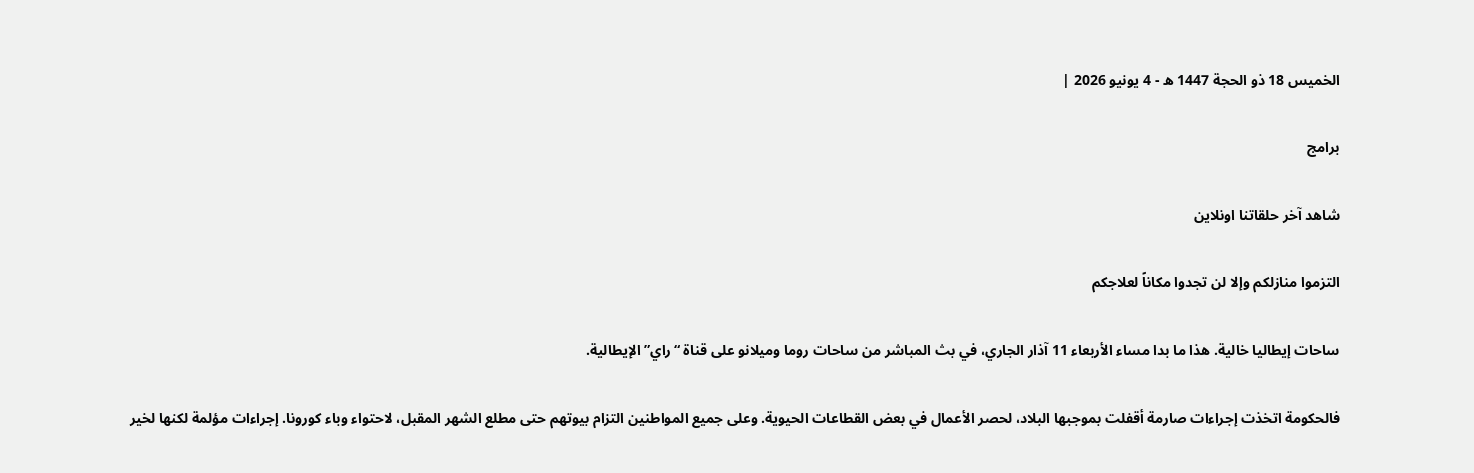الخميس 18 ذو الحجة 1447 ه - 4 يونيو 2026 |

برامج

شاهد آخر حلقاتنا اونلاين

التزموا منازلكم وإلا لن تجدوا مكاناً لعلاجكم

ساحات إيطاليا خالية. هذا ما بدا مساء الأربعاء 11 آذار الجاري، في بث المباشر من ساحات روما وميلانو على قناة “راي” الإيطالية.

فالحكومة اتخذت إجراءات صارمة أقفلت بموجبها البلاد، لحصر الأعمال في بعض القطاعات الحيوية. وعلى جميع المواطنين التزام بيوتهم حتى مطلع الشهر المقبل، لاحتواء وباء كورونا. إجراءات مؤلمة لكنها لخير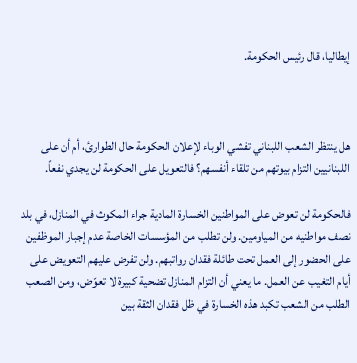إيطاليا، قال رئيس الحكومة.



هل ينتظر الشعب اللبناني تفشي الوباء لإعلان الحكومة حال الطوارئ، أم أن على اللبنانيين التزام بيوتهم من تلقاء أنفسهم؟ فالتعويل على الحكومة لن يجدي نفعاً.

فالحكومة لن تعوض على المواطنين الخسارة المادية جراء المكوث في المنازل، في بلد نصف مواطنيه من المياومين. ولن تطلب من المؤسسات الخاصة عدم إجبار الموظفين على الحضور إلى العمل تحت طائلة فقدان رواتبهم. ولن تفرض عليهم التعويض على أيام التغيب عن العمل. ما يعني أن التزام المنازل تضحية كبيرة لا تعوّض، ومن الصعب الطلب من الشعب تكبد هذه الخسارة في ظل فقدان الثقة بين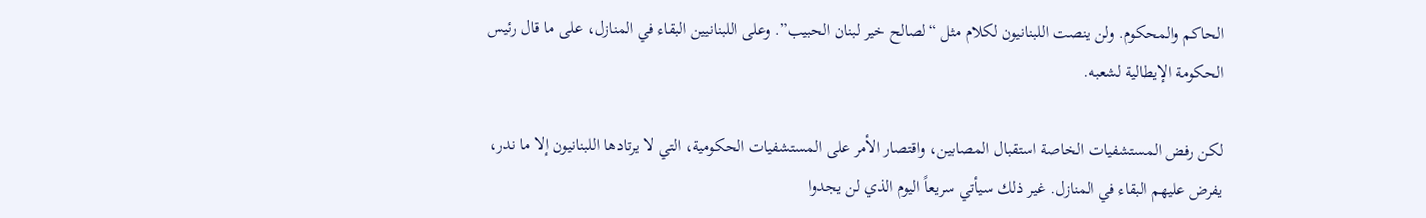الحاكم والمحكوم. ولن ينصت اللبنانيون لكلام مثل “لصالح خير لبنان الحبيب”. وعلى اللبنانيين البقاء في المنازل، على ما قال رئيس الحكومة الإيطالية لشعبه.

لكن رفض المستشفيات الخاصة استقبال المصابين، واقتصار الأمر على المستشفيات الحكومية، التي لا يرتادها اللبنانيون إلا ما ندر، يفرض عليهم البقاء في المنازل. غير ذلك سيأتي سريعاً اليوم الذي لن يجدوا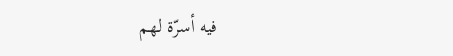فيه أسرّة لهم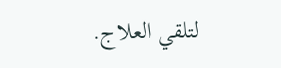لتلقي العلاج.